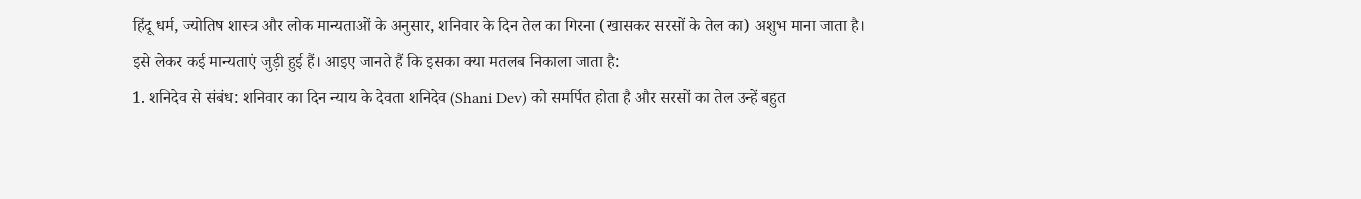हिंदू धर्म, ज्योतिष शास्त्र और लोक मान्यताओं के अनुसार, शनिवार के दिन तेल का गिरना (खासकर सरसों के तेल का) अशुभ माना जाता है।
इसे लेकर कई मान्यताएं जुड़ी हुई हैं। आइए जानते हैं कि इसका क्या मतलब निकाला जाता है:
1. शनिदेव से संबंध: शनिवार का दिन न्याय के देवता शनिदेव (Shani Dev) को समर्पित होता है और सरसों का तेल उन्हें बहुत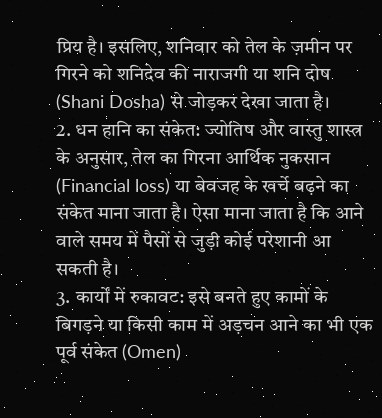प्रिय है। इसलिए, शनिवार को तेल के ज़मीन पर गिरने को शनिदेव की नाराजगी या शनि दोष (Shani Dosha) से जोड़कर देखा जाता है।
2. धन हानि का संकेत: ज्योतिष और वास्तु शास्त्र के अनुसार, तेल का गिरना आर्थिक नुकसान (Financial loss) या बेवजह के खर्चे बढ़ने का संकेत माना जाता है। ऐसा माना जाता है कि आने वाले समय में पैसों से जुड़ी कोई परेशानी आ सकती है।
3. कार्यों में रुकावट: इसे बनते हुए कामों के बिगड़ने या किसी काम में अड़चन आने का भी एक पूर्व संकेत (Omen)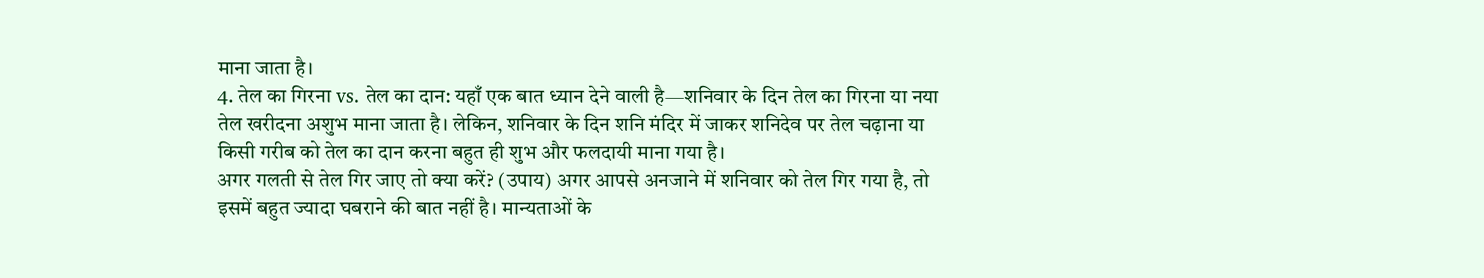माना जाता है।
4. तेल का गिरना vs. तेल का दान: यहाँ एक बात ध्यान देने वाली है—शनिवार के दिन तेल का गिरना या नया तेल खरीदना अशुभ माना जाता है। लेकिन, शनिवार के दिन शनि मंदिर में जाकर शनिदेव पर तेल चढ़ाना या किसी गरीब को तेल का दान करना बहुत ही शुभ और फलदायी माना गया है।
अगर गलती से तेल गिर जाए तो क्या करें? (उपाय) अगर आपसे अनजाने में शनिवार को तेल गिर गया है, तो इसमें बहुत ज्यादा घबराने की बात नहीं है। मान्यताओं के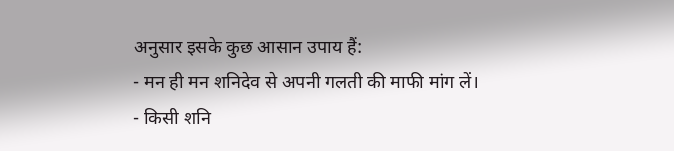अनुसार इसके कुछ आसान उपाय हैं:
- मन ही मन शनिदेव से अपनी गलती की माफी मांग लें।
- किसी शनि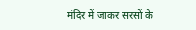मंदिर में जाकर सरसों के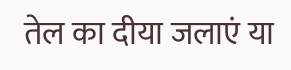तेल का दीया जलाएं या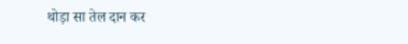थोड़ा सा तेल दान कर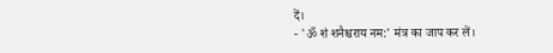दें।
- 'ॐ शं शनैश्चराय नम:' मंत्र का जाप कर लें।